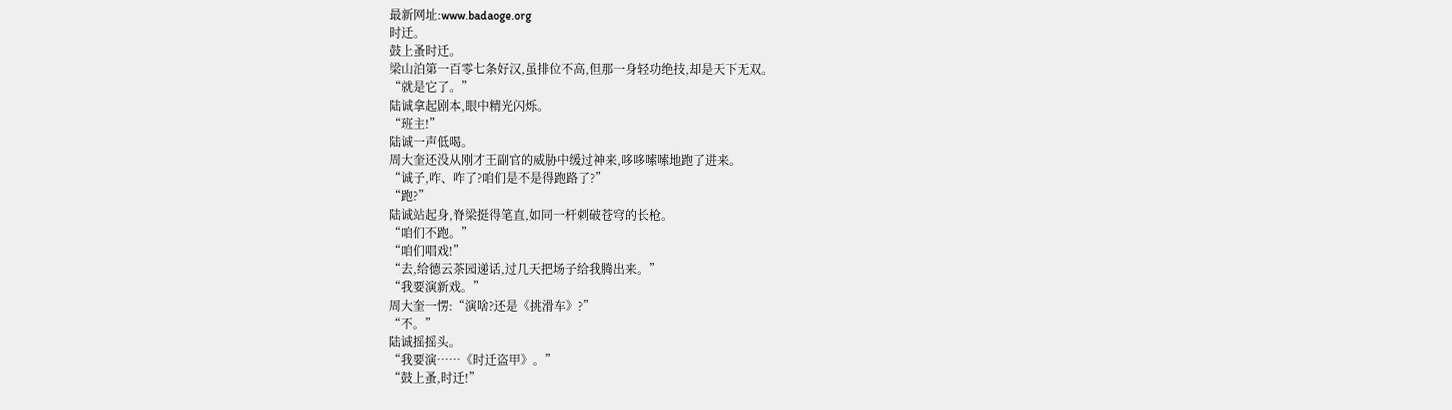最新网址:www.badaoge.org
时迁。
鼓上蚤时迁。
梁山泊第一百零七条好汉,虽排位不高,但那一身轻功绝技,却是天下无双。
“就是它了。”
陆诚拿起剧本,眼中精光闪烁。
“班主!”
陆诚一声低喝。
周大奎还没从刚才王副官的威胁中缓过神来,哆哆嗦嗦地跑了进来。
“诚子,咋、咋了?咱们是不是得跑路了?”
“跑?”
陆诚站起身,脊梁挺得笔直,如同一杆刺破苍穹的长枪。
“咱们不跑。”
“咱们唱戏!”
“去,给德云茶园递话,过几天把场子给我腾出来。”
“我要演新戏。”
周大奎一愣:“演啥?还是《挑滑车》?”
“不。”
陆诚摇摇头。
“我要演……《时迁盗甲》。”
“鼓上蚤,时迁!”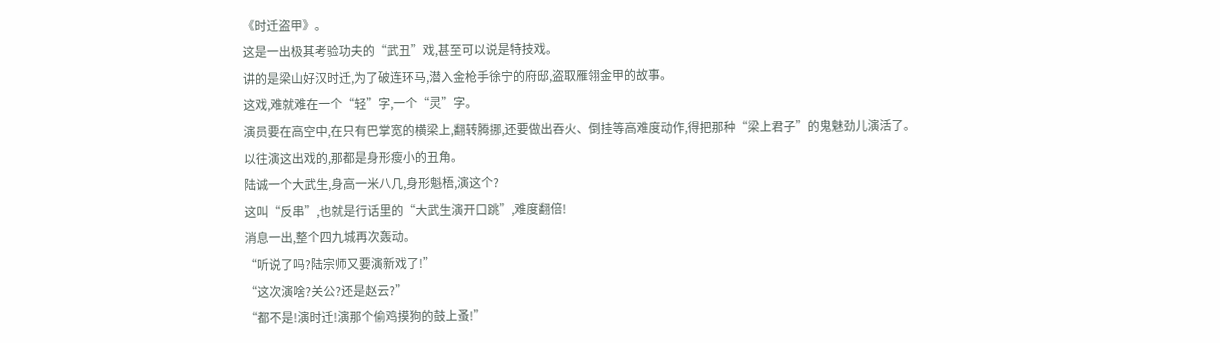《时迁盗甲》。
这是一出极其考验功夫的“武丑”戏,甚至可以说是特技戏。
讲的是梁山好汉时迁,为了破连环马,潜入金枪手徐宁的府邸,盗取雁翎金甲的故事。
这戏,难就难在一个“轻”字,一个“灵”字。
演员要在高空中,在只有巴掌宽的横梁上,翻转腾挪,还要做出吞火、倒挂等高难度动作,得把那种“梁上君子”的鬼魅劲儿演活了。
以往演这出戏的,那都是身形瘦小的丑角。
陆诚一个大武生,身高一米八几,身形魁梧,演这个?
这叫“反串”,也就是行话里的“大武生演开口跳”,难度翻倍!
消息一出,整个四九城再次轰动。
“听说了吗?陆宗师又要演新戏了!”
“这次演啥?关公?还是赵云?”
“都不是!演时迁!演那个偷鸡摸狗的鼓上蚤!”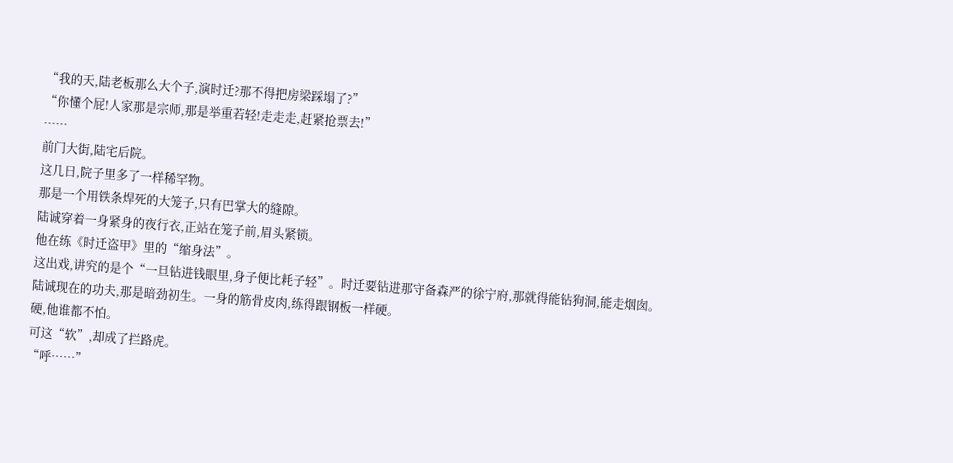“我的天,陆老板那么大个子,演时迁?那不得把房梁踩塌了?”
“你懂个屁!人家那是宗师,那是举重若轻!走走走,赶紧抢票去!”
……
前门大街,陆宅后院。
这几日,院子里多了一样稀罕物。
那是一个用铁条焊死的大笼子,只有巴掌大的缝隙。
陆诚穿着一身紧身的夜行衣,正站在笼子前,眉头紧锁。
他在练《时迁盗甲》里的“缩身法”。
这出戏,讲究的是个“一旦钻进钱眼里,身子便比耗子轻”。时迁要钻进那守备森严的徐宁府,那就得能钻狗洞,能走烟囱。
陆诚现在的功夫,那是暗劲初生。一身的筋骨皮肉,练得跟钢板一样硬。
硬,他谁都不怕。
可这“软”,却成了拦路虎。
“呼……”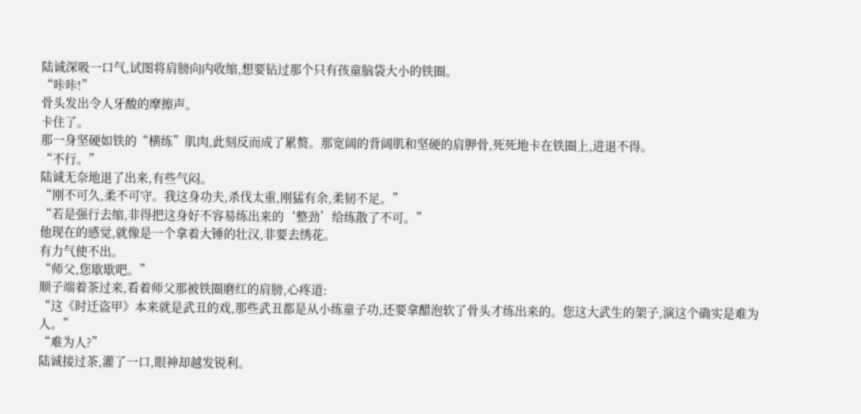陆诚深吸一口气,试图将肩膀向内收缩,想要钻过那个只有孩童脑袋大小的铁圈。
“咔咔!”
骨头发出令人牙酸的摩擦声。
卡住了。
那一身坚硬如铁的“横练”肌肉,此刻反而成了累赘。那宽阔的背阔肌和坚硬的肩胛骨,死死地卡在铁圈上,进退不得。
“不行。”
陆诚无奈地退了出来,有些气闷。
“刚不可久,柔不可守。我这身功夫,杀伐太重,刚猛有余,柔韧不足。”
“若是强行去缩,非得把这身好不容易练出来的‘整劲’给练散了不可。”
他现在的感觉,就像是一个拿着大锤的壮汉,非要去绣花。
有力气使不出。
“师父,您歇歇吧。”
顺子端着茶过来,看着师父那被铁圈磨红的肩膀,心疼道:
“这《时迁盗甲》本来就是武丑的戏,那些武丑都是从小练童子功,还要拿醋泡软了骨头才练出来的。您这大武生的架子,演这个确实是难为人。”
“难为人?”
陆诚接过茶,灌了一口,眼神却越发锐利。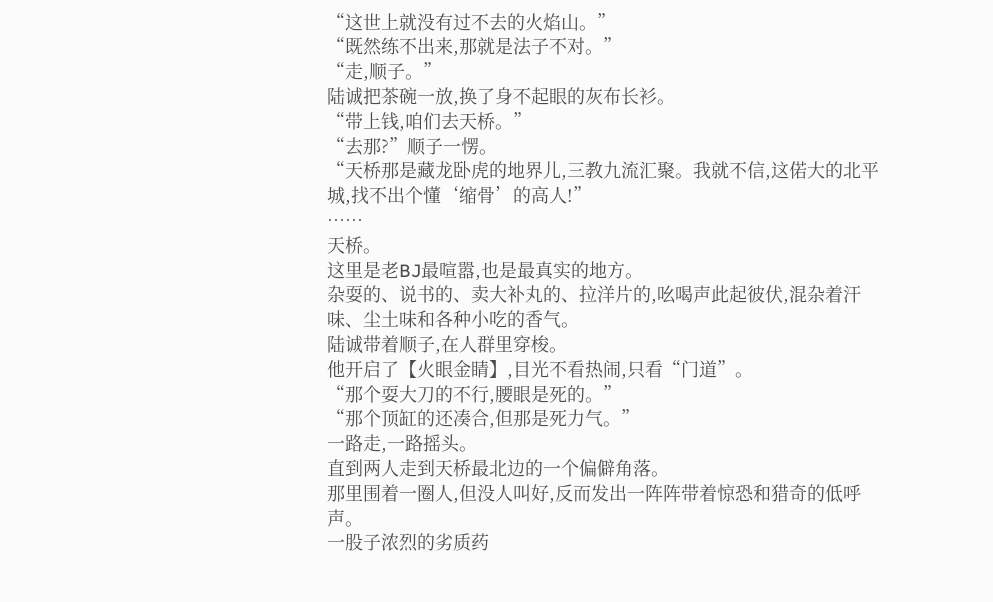“这世上就没有过不去的火焰山。”
“既然练不出来,那就是法子不对。”
“走,顺子。”
陆诚把茶碗一放,换了身不起眼的灰布长衫。
“带上钱,咱们去天桥。”
“去那?”顺子一愣。
“天桥那是藏龙卧虎的地界儿,三教九流汇聚。我就不信,这偌大的北平城,找不出个懂‘缩骨’的高人!”
……
天桥。
这里是老BJ最喧嚣,也是最真实的地方。
杂耍的、说书的、卖大补丸的、拉洋片的,吆喝声此起彼伏,混杂着汗味、尘土味和各种小吃的香气。
陆诚带着顺子,在人群里穿梭。
他开启了【火眼金睛】,目光不看热闹,只看“门道”。
“那个耍大刀的不行,腰眼是死的。”
“那个顶缸的还凑合,但那是死力气。”
一路走,一路摇头。
直到两人走到天桥最北边的一个偏僻角落。
那里围着一圈人,但没人叫好,反而发出一阵阵带着惊恐和猎奇的低呼声。
一股子浓烈的劣质药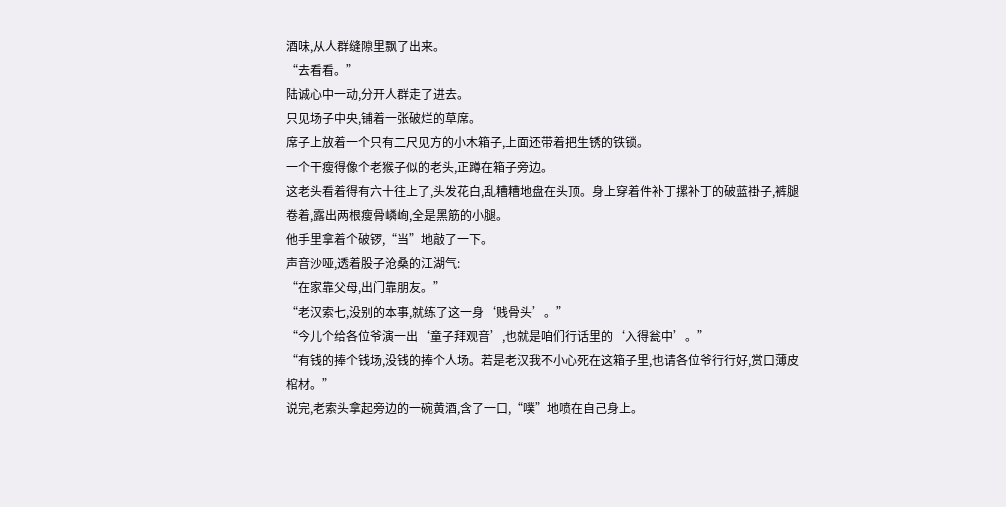酒味,从人群缝隙里飘了出来。
“去看看。”
陆诚心中一动,分开人群走了进去。
只见场子中央,铺着一张破烂的草席。
席子上放着一个只有二尺见方的小木箱子,上面还带着把生锈的铁锁。
一个干瘦得像个老猴子似的老头,正蹲在箱子旁边。
这老头看着得有六十往上了,头发花白,乱糟糟地盘在头顶。身上穿着件补丁摞补丁的破蓝褂子,裤腿卷着,露出两根瘦骨嶙峋,全是黑筋的小腿。
他手里拿着个破锣,“当”地敲了一下。
声音沙哑,透着股子沧桑的江湖气:
“在家靠父母,出门靠朋友。”
“老汉索七,没别的本事,就练了这一身‘贱骨头’。”
“今儿个给各位爷演一出‘童子拜观音’,也就是咱们行话里的‘入得瓮中’。”
“有钱的捧个钱场,没钱的捧个人场。若是老汉我不小心死在这箱子里,也请各位爷行行好,赏口薄皮棺材。”
说完,老索头拿起旁边的一碗黄酒,含了一口,“噗”地喷在自己身上。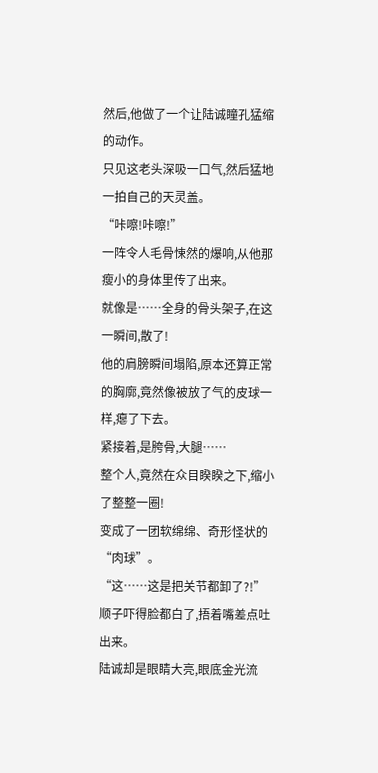然后,他做了一个让陆诚瞳孔猛缩的动作。
只见这老头深吸一口气,然后猛地一拍自己的天灵盖。
“咔嚓!咔嚓!”
一阵令人毛骨悚然的爆响,从他那瘦小的身体里传了出来。
就像是……全身的骨头架子,在这一瞬间,散了!
他的肩膀瞬间塌陷,原本还算正常的胸廓,竟然像被放了气的皮球一样,瘪了下去。
紧接着,是胯骨,大腿……
整个人,竟然在众目睽睽之下,缩小了整整一圈!
变成了一团软绵绵、奇形怪状的“肉球”。
“这……这是把关节都卸了?!”
顺子吓得脸都白了,捂着嘴差点吐出来。
陆诚却是眼睛大亮,眼底金光流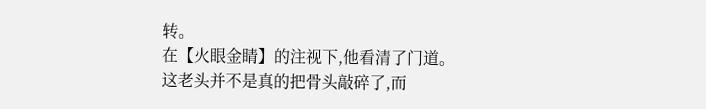转。
在【火眼金睛】的注视下,他看清了门道。
这老头并不是真的把骨头敲碎了,而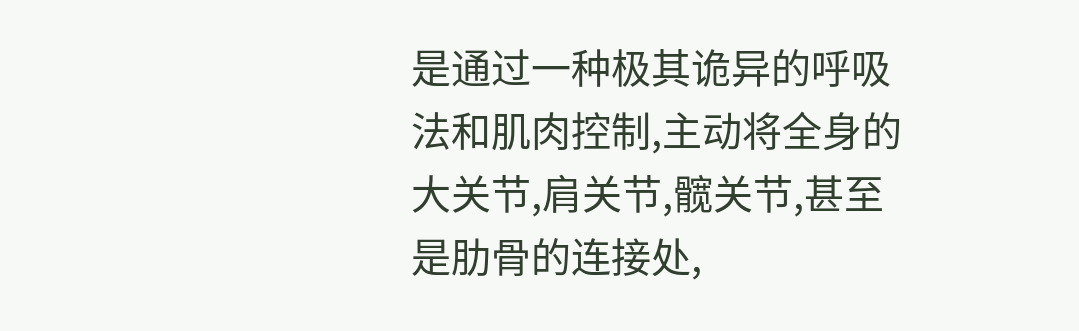是通过一种极其诡异的呼吸法和肌肉控制,主动将全身的大关节,肩关节,髋关节,甚至是肋骨的连接处,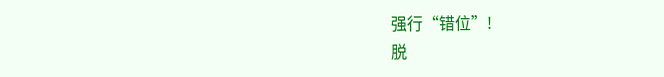强行“错位”!
脱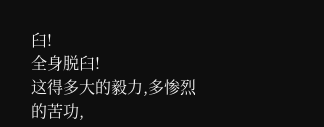臼!
全身脱臼!
这得多大的毅力,多惨烈的苦功,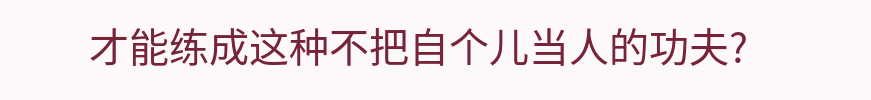才能练成这种不把自个儿当人的功夫?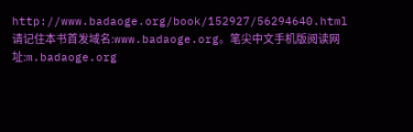http://www.badaoge.org/book/152927/56294640.html
请记住本书首发域名:www.badaoge.org。笔尖中文手机版阅读网址:m.badaoge.org